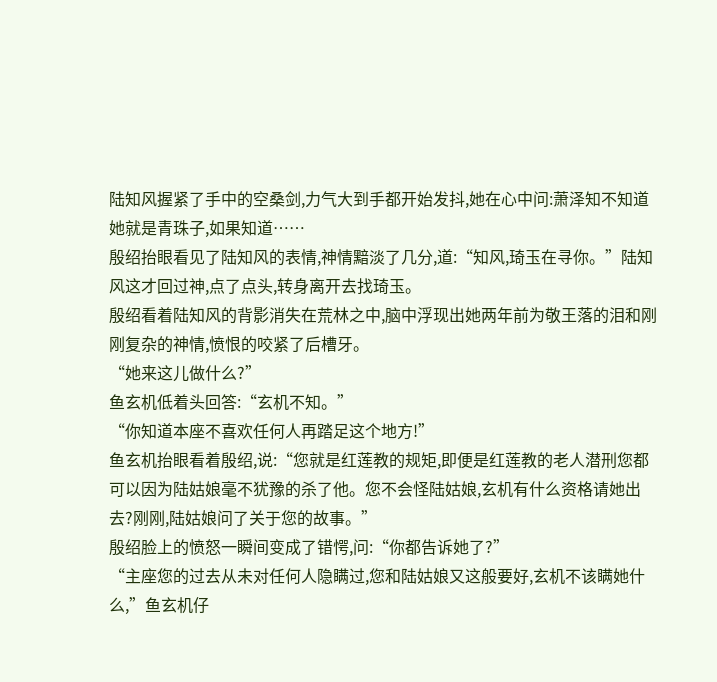陆知风握紧了手中的空桑剑,力气大到手都开始发抖,她在心中问:萧泽知不知道她就是青珠子,如果知道……
殷绍抬眼看见了陆知风的表情,神情黯淡了几分,道:“知风,琦玉在寻你。”陆知风这才回过神,点了点头,转身离开去找琦玉。
殷绍看着陆知风的背影消失在荒林之中,脑中浮现出她两年前为敬王落的泪和刚刚复杂的神情,愤恨的咬紧了后槽牙。
“她来这儿做什么?”
鱼玄机低着头回答:“玄机不知。”
“你知道本座不喜欢任何人再踏足这个地方!”
鱼玄机抬眼看着殷绍,说:“您就是红莲教的规矩,即便是红莲教的老人潜刑您都可以因为陆姑娘毫不犹豫的杀了他。您不会怪陆姑娘,玄机有什么资格请她出去?刚刚,陆姑娘问了关于您的故事。”
殷绍脸上的愤怒一瞬间变成了错愕,问:“你都告诉她了?”
“主座您的过去从未对任何人隐瞒过,您和陆姑娘又这般要好,玄机不该瞒她什么,”鱼玄机仔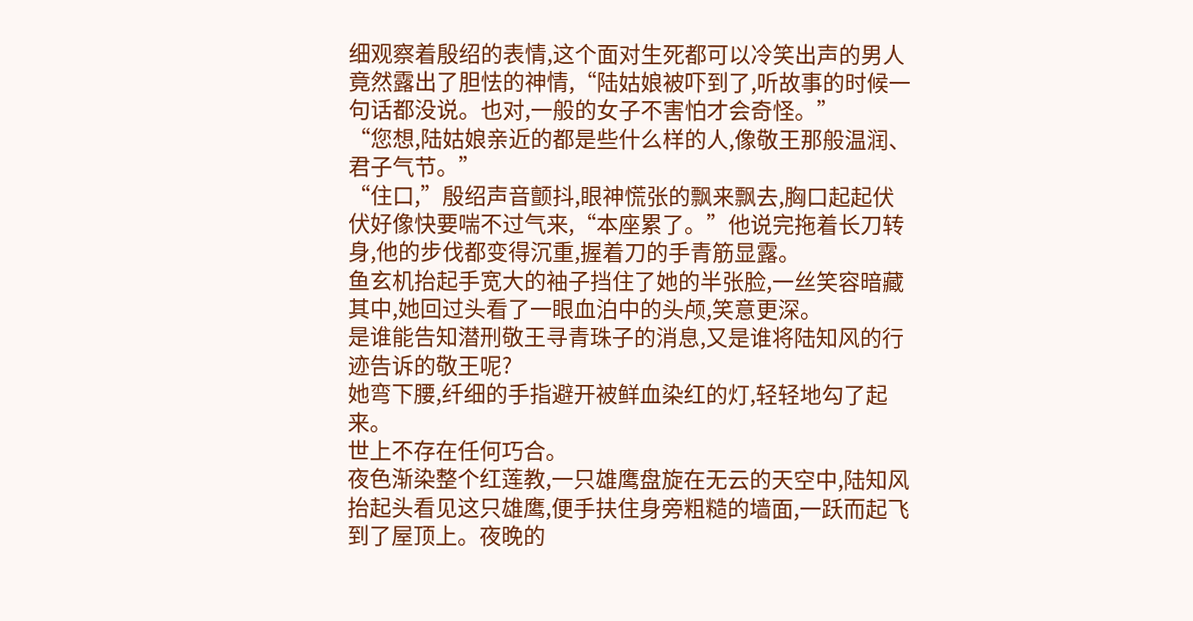细观察着殷绍的表情,这个面对生死都可以冷笑出声的男人竟然露出了胆怯的神情,“陆姑娘被吓到了,听故事的时候一句话都没说。也对,一般的女子不害怕才会奇怪。”
“您想,陆姑娘亲近的都是些什么样的人,像敬王那般温润、君子气节。”
“住口,”殷绍声音颤抖,眼神慌张的飘来飘去,胸口起起伏伏好像快要喘不过气来,“本座累了。”他说完拖着长刀转身,他的步伐都变得沉重,握着刀的手青筋显露。
鱼玄机抬起手宽大的袖子挡住了她的半张脸,一丝笑容暗藏其中,她回过头看了一眼血泊中的头颅,笑意更深。
是谁能告知潜刑敬王寻青珠子的消息,又是谁将陆知风的行迹告诉的敬王呢?
她弯下腰,纤细的手指避开被鲜血染红的灯,轻轻地勾了起来。
世上不存在任何巧合。
夜色渐染整个红莲教,一只雄鹰盘旋在无云的天空中,陆知风抬起头看见这只雄鹰,便手扶住身旁粗糙的墙面,一跃而起飞到了屋顶上。夜晚的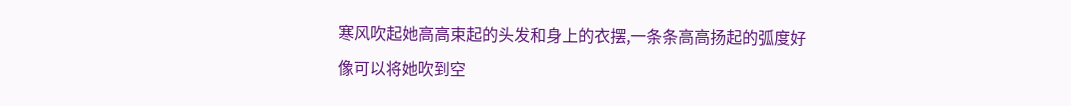寒风吹起她高高束起的头发和身上的衣摆,一条条高高扬起的弧度好像可以将她吹到空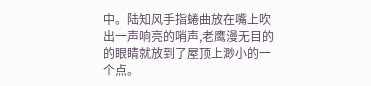中。陆知风手指蜷曲放在嘴上吹出一声响亮的哨声,老鹰漫无目的的眼睛就放到了屋顶上渺小的一个点。